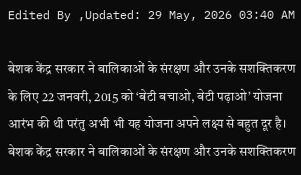Edited By ,Updated: 29 May, 2026 03:40 AM

बेशक केंद्र सरकार ने बालिकाओं के संरक्षण और उनके सशक्तिकरण के लिए 22 जनवरी, 2015 को ‘बेटी बचाओ, बेटी पढ़ाओ’ योजना आरंभ की थी परंतु अभी भी यह योजना अपने लक्ष्य से बहुत दूर है।
बेशक केंद्र सरकार ने बालिकाओं के संरक्षण और उनके सशक्तिकरण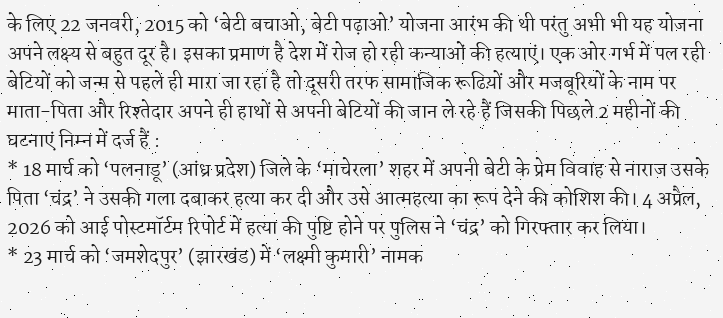के लिए 22 जनवरी, 2015 को ‘बेटी बचाओ, बेटी पढ़ाओ’ योजना आरंभ की थी परंतु अभी भी यह योजना अपने लक्ष्य से बहुत दूर है। इसका प्रमाण है देश में रोज हो रही कन्याओं की हत्याएं। एक ओर गर्भ में पल रही बेटियों को जन्म से पहले ही मारा जा रहा है तो दूसरी तरफ सामाजिक रूढिय़ों और मजबूरियों के नाम पर माता-पिता और रिश्तेदार अपने ही हाथों से अपनी बेटियों की जान ले रहे हैं जिसकी पिछले 2 महीनों की घटनाएं निम्न में दर्ज हैं :
* 18 मार्च को ‘पलनाडू’ (आंध्र प्रदेश) जिले के ‘माचेरला’ शहर में अपनी बेटी के प्रेम विवाह से नाराज उसके पिता ‘चंद्र’ ने उसकी गला दबाकर हत्या कर दी और उसे आत्महत्या का रूप देने की कोशिश की। 4 अप्रैल, 2026 को आई पोस्टमॉर्टम रिपोर्ट में हत्या की पुष्टि होने पर पुलिस ने ‘चंद्र’ को गिरफ्तार कर लिया।
* 23 मार्च को ‘जमशेदपुर’ (झारखंड) में ‘लक्ष्मी कुमारी’ नामक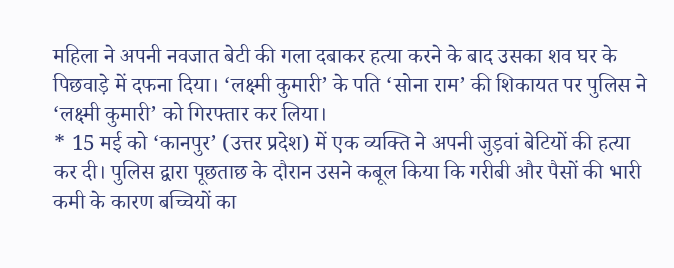महिला ने अपनी नवजात बेटी की गला दबाकर हत्या करने के बाद उसका शव घर के पिछवाड़े में दफना दिया। ‘लक्ष्मी कुमारी’ के पति ‘सोना राम’ की शिकायत पर पुलिस ने ‘लक्ष्मी कुमारी’ को गिरफ्तार कर लिया।
* 15 मई को ‘कानपुर’ (उत्तर प्रदेश) में एक व्यक्ति ने अपनी जुड़वां बेटियों की हत्या कर दी। पुलिस द्वारा पूछताछ के दौरान उसने कबूल किया कि गरीबी और पैसों की भारी कमी के कारण बच्चियों का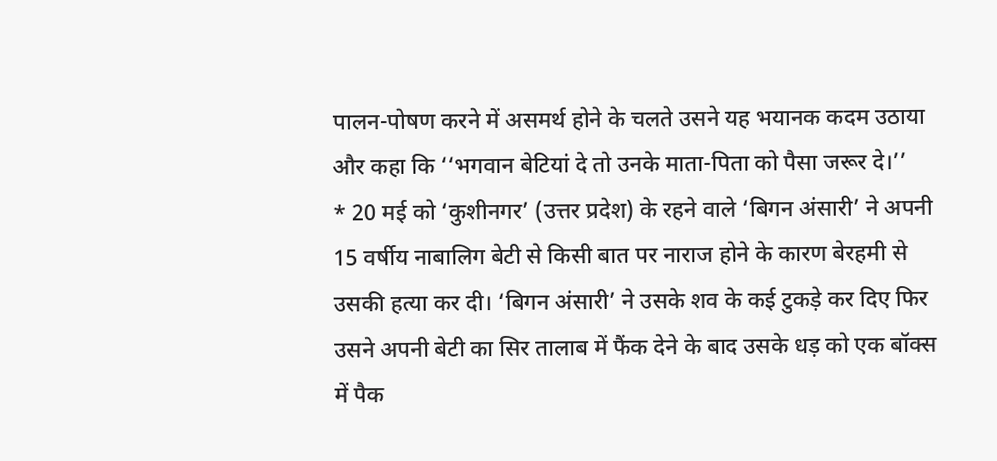पालन-पोषण करने में असमर्थ होने के चलते उसने यह भयानक कदम उठाया और कहा कि ‘‘भगवान बेटियां दे तो उनके माता-पिता को पैसा जरूर दे।’’
* 20 मई को ‘कुशीनगर’ (उत्तर प्रदेश) के रहने वाले ‘बिगन अंसारी’ ने अपनी 15 वर्षीय नाबालिग बेटी से किसी बात पर नाराज होने के कारण बेरहमी से उसकी हत्या कर दी। ‘बिगन अंसारी’ ने उसके शव के कई टुकड़े कर दिए फिर उसने अपनी बेटी का सिर तालाब में फैंक देने के बाद उसके धड़ को एक बॉक्स में पैक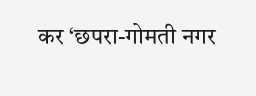कर ‘छपरा-गोमती नगर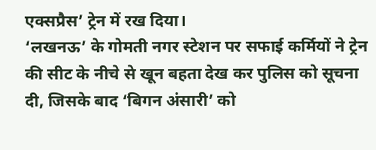एक्सप्रैस’ ट्रेन में रख दिया।
‘लखनऊ’ के गोमती नगर स्टेशन पर सफाई कर्मियों ने ट्रेन की सीट के नीचे से खून बहता देख कर पुलिस को सूचना दी, जिसके बाद ‘बिगन अंसारी’ को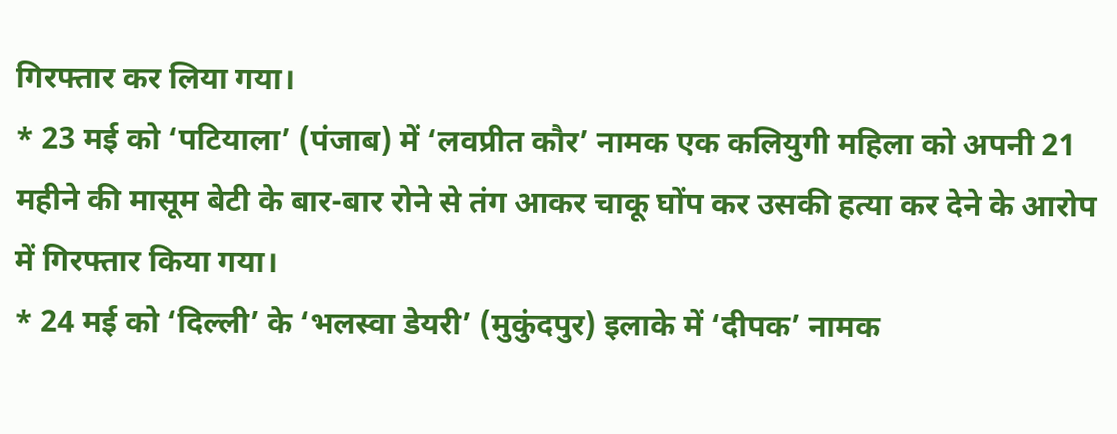गिरफ्तार कर लिया गया।
* 23 मई को ‘पटियाला’ (पंजाब) में ‘लवप्रीत कौर’ नामक एक कलियुगी महिला को अपनी 21 महीने की मासूम बेटी के बार-बार रोने से तंग आकर चाकू घोंप कर उसकी हत्या कर देने के आरोप में गिरफ्तार किया गया।
* 24 मई को ‘दिल्ली’ के ‘भलस्वा डेयरी’ (मुकुंदपुर) इलाके में ‘दीपक’ नामक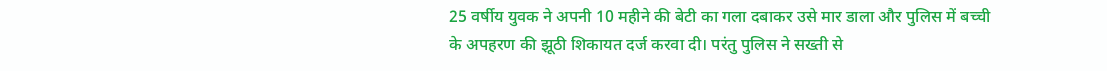25 वर्षीय युवक ने अपनी 10 महीने की बेटी का गला दबाकर उसे मार डाला और पुलिस में बच्ची के अपहरण की झूठी शिकायत दर्ज करवा दी। परंतु पुलिस ने सख्ती से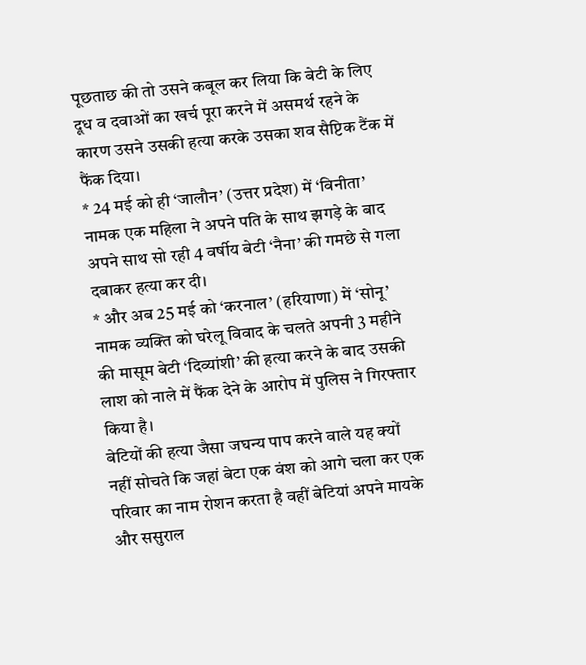पूछताछ की तो उसने कबूल कर लिया कि बेटी के लिए दूध व दवाओं का खर्च पूरा करने में असमर्थ रहने के कारण उसने उसकी हत्या करके उसका शव सैप्टिक टैंक में फैंक दिया।
* 24 मई को ही ‘जालौन’ (उत्तर प्रदेश) में ‘विनीता’ नामक एक महिला ने अपने पति के साथ झगड़े के बाद अपने साथ सो रही 4 वर्षीय बेटी ‘नैना’ की गमछे से गला दबाकर हत्या कर दी।
* और अब 25 मई को ‘करनाल’ (हरियाणा) में ‘सोनू’ नामक व्यक्ति को घरेलू विवाद के चलते अपनी 3 महीने की मासूम बेटी ‘दिव्यांशी’ की हत्या करने के बाद उसकी लाश को नाले में फैंक देने के आरोप में पुलिस ने गिरफ्तार किया है।
बेटियों की हत्या जैसा जघन्य पाप करने वाले यह क्यों नहीं सोचते कि जहां बेटा एक वंश को आगे चला कर एक परिवार का नाम रोशन करता है वहीं बेटियां अपने मायके और ससुराल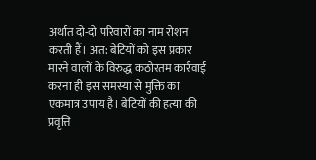अर्थात दो-दो परिवारों का नाम रोशन करती हैं। अत: बेटियों को इस प्रकार मारने वालों के विरुद्ध कठोरतम कार्रवाई करना ही इस समस्या से मुक्ति का एकमात्र उपाय है। बेटियों की हत्या की प्रवृत्ति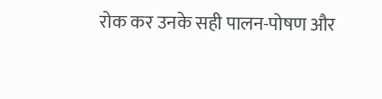रोक कर उनके सही पालन-पोषण और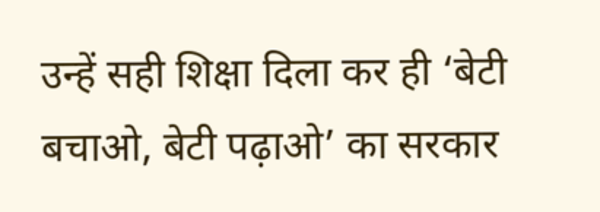उन्हें सही शिक्षा दिला कर ही ‘बेटी बचाओ, बेटी पढ़ाओ’ का सरकार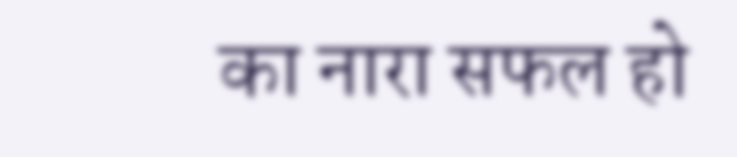का नारा सफल हो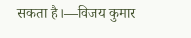सकता है।—विजय कुमार